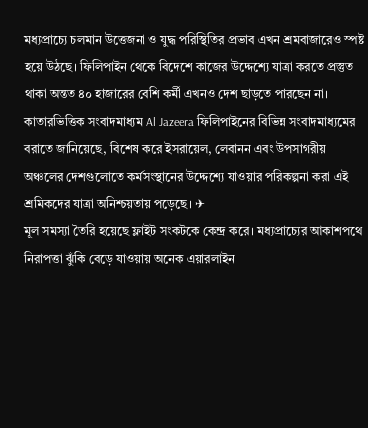মধ্যপ্রাচ্যে চলমান উত্তেজনা ও যুদ্ধ পরিস্থিতির প্রভাব এখন শ্রমবাজারেও স্পষ্ট হয়ে উঠছে। ফিলিপাইন থেকে বিদেশে কাজের উদ্দেশ্যে যাত্রা করতে প্রস্তুত থাকা অন্তত ৪০ হাজারের বেশি কর্মী এখনও দেশ ছাড়তে পারছেন না। কাতারভিত্তিক সংবাদমাধ্যম Al Jazeera ফিলিপাইনের বিভিন্ন সংবাদমাধ্যমের বরাতে জানিয়েছে, বিশেষ করে ইসরায়েল, লেবানন এবং উপসাগরীয় অঞ্চলের দেশগুলোতে কর্মসংস্থানের উদ্দেশ্যে যাওয়ার পরিকল্পনা করা এই শ্রমিকদের যাত্রা অনিশ্চয়তায় পড়েছে। ✈
মূল সমস্যা তৈরি হয়েছে ফ্লাইট সংকটকে কেন্দ্র করে। মধ্যপ্রাচ্যের আকাশপথে নিরাপত্তা ঝুঁকি বেড়ে যাওয়ায় অনেক এয়ারলাইন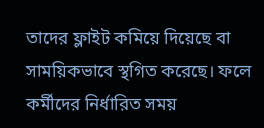তাদের ফ্লাইট কমিয়ে দিয়েছে বা সাময়িকভাবে স্থগিত করেছে। ফলে কর্মীদের নির্ধারিত সময়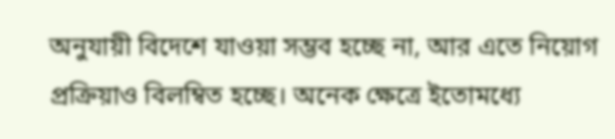অনুযায়ী বিদেশে যাওয়া সম্ভব হচ্ছে না, আর এতে নিয়োগ প্রক্রিয়াও বিলম্বিত হচ্ছে। অনেক ক্ষেত্রে ইতোমধ্যে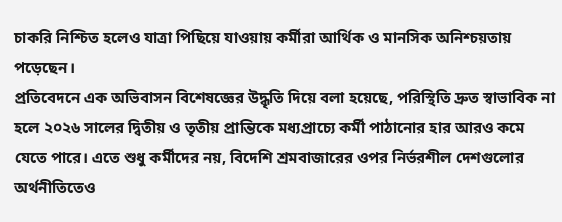চাকরি নিশ্চিত হলেও যাত্রা পিছিয়ে যাওয়ায় কর্মীরা আর্থিক ও মানসিক অনিশ্চয়তায় পড়েছেন।
প্রতিবেদনে এক অভিবাসন বিশেষজ্ঞের উদ্ধৃতি দিয়ে বলা হয়েছে, পরিস্থিতি দ্রুত স্বাভাবিক না হলে ২০২৬ সালের দ্বিতীয় ও তৃতীয় প্রান্তিকে মধ্যপ্রাচ্যে কর্মী পাঠানোর হার আরও কমে যেতে পারে। এতে শুধু কর্মীদের নয়, বিদেশি শ্রমবাজারের ওপর নির্ভরশীল দেশগুলোর অর্থনীতিতেও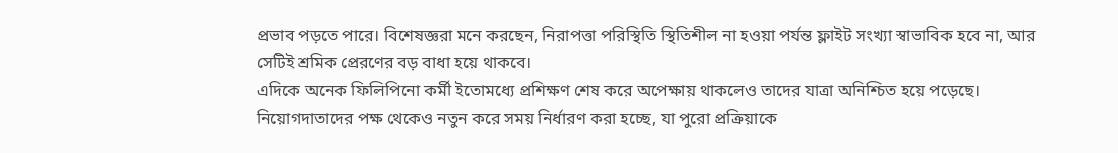প্রভাব পড়তে পারে। বিশেষজ্ঞরা মনে করছেন, নিরাপত্তা পরিস্থিতি স্থিতিশীল না হওয়া পর্যন্ত ফ্লাইট সংখ্যা স্বাভাবিক হবে না, আর সেটিই শ্রমিক প্রেরণের বড় বাধা হয়ে থাকবে।
এদিকে অনেক ফিলিপিনো কর্মী ইতোমধ্যে প্রশিক্ষণ শেষ করে অপেক্ষায় থাকলেও তাদের যাত্রা অনিশ্চিত হয়ে পড়েছে। নিয়োগদাতাদের পক্ষ থেকেও নতুন করে সময় নির্ধারণ করা হচ্ছে, যা পুরো প্রক্রিয়াকে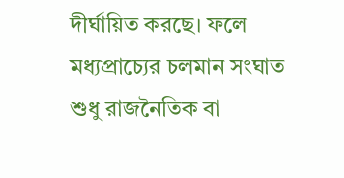দীর্ঘায়িত করছে। ফলে মধ্যপ্রাচ্যের চলমান সংঘাত শুধু রাজনৈতিক বা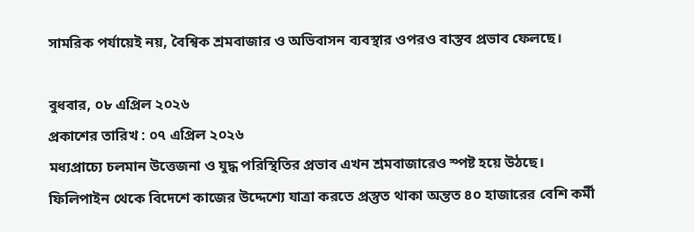সামরিক পর্যায়েই নয়, বৈশ্বিক শ্রমবাজার ও অভিবাসন ব্যবস্থার ওপরও বাস্তব প্রভাব ফেলছে।

বুধবার, ০৮ এপ্রিল ২০২৬
প্রকাশের তারিখ : ০৭ এপ্রিল ২০২৬
মধ্যপ্রাচ্যে চলমান উত্তেজনা ও যুদ্ধ পরিস্থিতির প্রভাব এখন শ্রমবাজারেও স্পষ্ট হয়ে উঠছে। ফিলিপাইন থেকে বিদেশে কাজের উদ্দেশ্যে যাত্রা করতে প্রস্তুত থাকা অন্তত ৪০ হাজারের বেশি কর্মী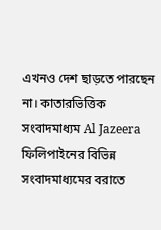এখনও দেশ ছাড়তে পারছেন না। কাতারভিত্তিক সংবাদমাধ্যম Al Jazeera ফিলিপাইনের বিভিন্ন সংবাদমাধ্যমের বরাতে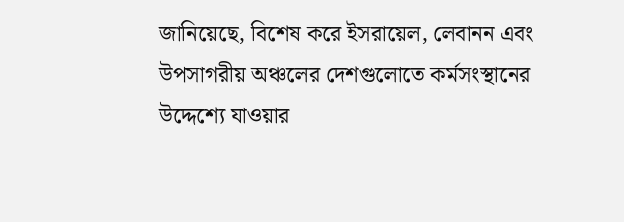জানিয়েছে, বিশেষ করে ইসরায়েল, লেবানন এবং উপসাগরীয় অঞ্চলের দেশগুলোতে কর্মসংস্থানের উদ্দেশ্যে যাওয়ার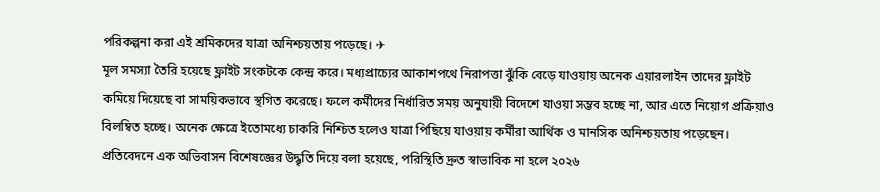পরিকল্পনা করা এই শ্রমিকদের যাত্রা অনিশ্চয়তায় পড়েছে। ✈
মূল সমস্যা তৈরি হয়েছে ফ্লাইট সংকটকে কেন্দ্র করে। মধ্যপ্রাচ্যের আকাশপথে নিরাপত্তা ঝুঁকি বেড়ে যাওয়ায় অনেক এয়ারলাইন তাদের ফ্লাইট কমিয়ে দিয়েছে বা সাময়িকভাবে স্থগিত করেছে। ফলে কর্মীদের নির্ধারিত সময় অনুযায়ী বিদেশে যাওয়া সম্ভব হচ্ছে না, আর এতে নিয়োগ প্রক্রিয়াও বিলম্বিত হচ্ছে। অনেক ক্ষেত্রে ইতোমধ্যে চাকরি নিশ্চিত হলেও যাত্রা পিছিয়ে যাওয়ায় কর্মীরা আর্থিক ও মানসিক অনিশ্চয়তায় পড়েছেন।
প্রতিবেদনে এক অভিবাসন বিশেষজ্ঞের উদ্ধৃতি দিয়ে বলা হয়েছে, পরিস্থিতি দ্রুত স্বাভাবিক না হলে ২০২৬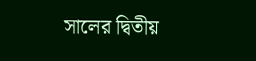সালের দ্বিতীয়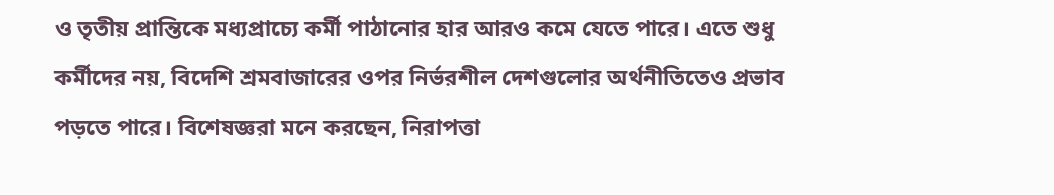ও তৃতীয় প্রান্তিকে মধ্যপ্রাচ্যে কর্মী পাঠানোর হার আরও কমে যেতে পারে। এতে শুধু কর্মীদের নয়, বিদেশি শ্রমবাজারের ওপর নির্ভরশীল দেশগুলোর অর্থনীতিতেও প্রভাব পড়তে পারে। বিশেষজ্ঞরা মনে করছেন, নিরাপত্তা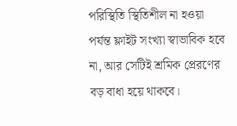পরিস্থিতি স্থিতিশীল না হওয়া পর্যন্ত ফ্লাইট সংখ্যা স্বাভাবিক হবে না, আর সেটিই শ্রমিক প্রেরণের বড় বাধা হয়ে থাকবে।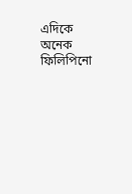এদিকে অনেক ফিলিপিনো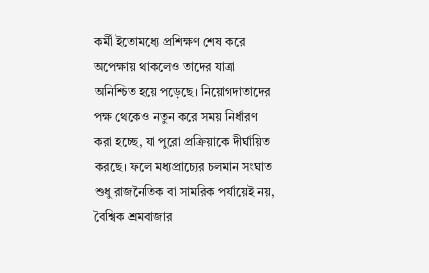কর্মী ইতোমধ্যে প্রশিক্ষণ শেষ করে অপেক্ষায় থাকলেও তাদের যাত্রা অনিশ্চিত হয়ে পড়েছে। নিয়োগদাতাদের পক্ষ থেকেও নতুন করে সময় নির্ধারণ করা হচ্ছে, যা পুরো প্রক্রিয়াকে দীর্ঘায়িত করছে। ফলে মধ্যপ্রাচ্যের চলমান সংঘাত শুধু রাজনৈতিক বা সামরিক পর্যায়েই নয়, বৈশ্বিক শ্রমবাজার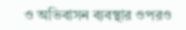ও অভিবাসন ব্যবস্থার ওপরও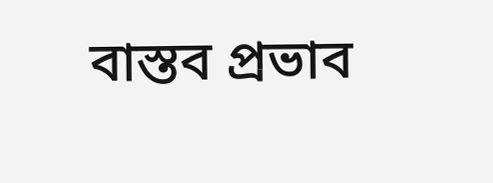বাস্তব প্রভাব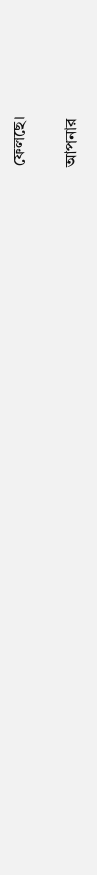ফেলছে।

আপনার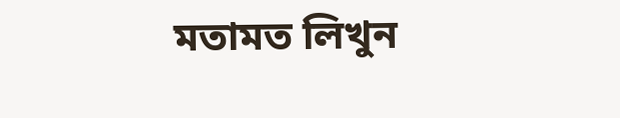মতামত লিখুন